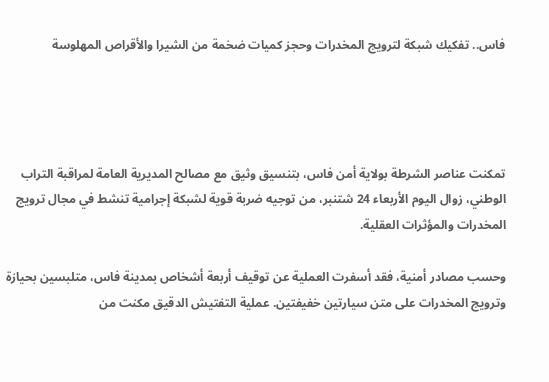فاس.. تفكيك شبكة لترويج المخدرات وحجز كميات ضخمة من الشيرا والأقراص المهلوسة




تمكنت عناصر الشرطة بولاية أمن فاس، بتنسيق وثيق مع مصالح المديرية العامة لمراقبة التراب الوطني، زوال اليوم الأربعاء 24 شتنبر، من توجيه ضربة قوية لشبكة إجرامية تنشط في مجال ترويج المخدرات والمؤثرات العقلية.

وحسب مصادر أمنية، فقد أسفرت العملية عن توقيف أربعة أشخاص بمدينة فاس، متلبسين بحيازة وترويج المخدرات على متن سيارتين خفيفتين. عملية التفتيش الدقيق مكنت من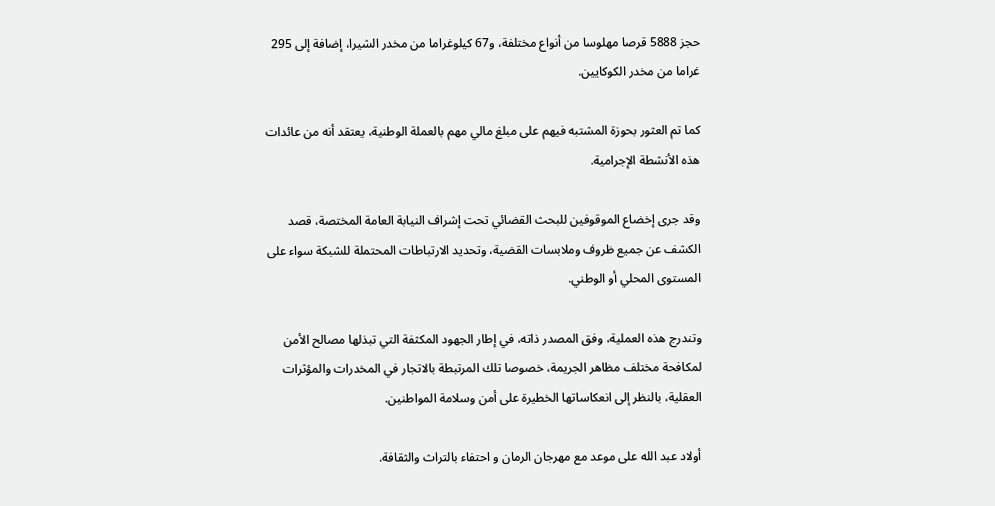حجز 5888 قرصا مهلوسا من أنواع مختلفة، و67 كيلوغراما من مخدر الشيرا، إضافة إلى 295 غراما من مخدر الكوكايين.

كما تم العثور بحوزة المشتبه فيهم على مبلغ مالي مهم بالعملة الوطنية، يعتقد أنه من عائدات هذه الأنشطة الإجرامية.

وقد جرى إخضاع الموقوفين للبحث القضائي تحت إشراف النيابة العامة المختصة، قصد الكشف عن جميع ظروف وملابسات القضية، وتحديد الارتباطات المحتملة للشبكة سواء على المستوى المحلي أو الوطني.

وتندرج هذه العملية، وفق المصدر ذاته، في إطار الجهود المكثفة التي تبذلها مصالح الأمن لمكافحة مختلف مظاهر الجريمة، خصوصا تلك المرتبطة بالاتجار في المخدرات والمؤثرات العقلية، بالنظر إلى انعكاساتها الخطيرة على أمن وسلامة المواطنين.

أولاد عبد الله على موعد مع مهرجان الرمان و احتفاء بالتراث والثقافة.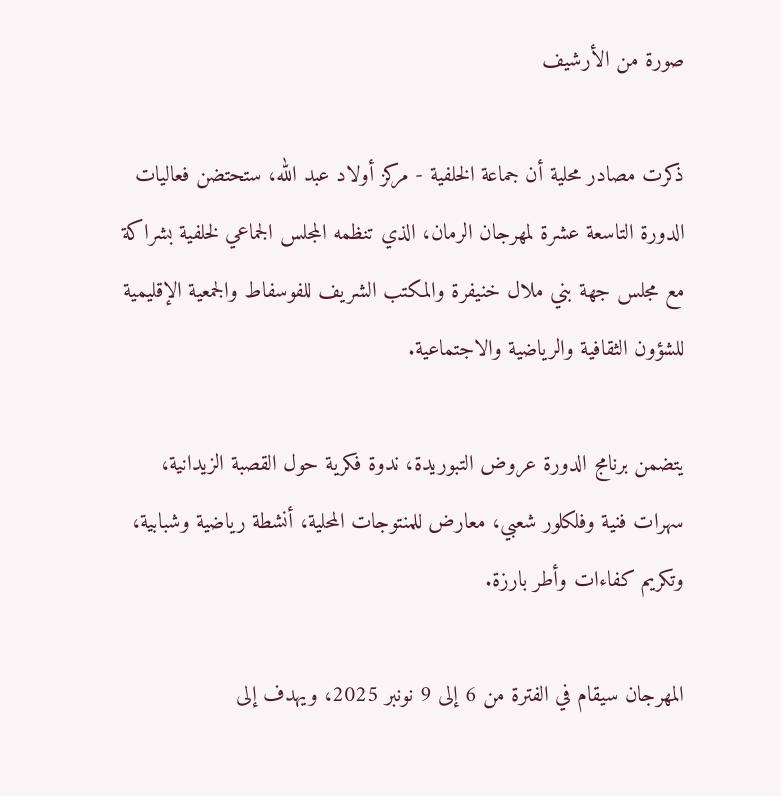صورة من الأرشيف

ذكرت مصادر محلية أن جماعة الخلفية - مركز أولاد عبد الله، ستحتضن فعاليات الدورة التاسعة عشرة لمهرجان الرمان، الذي تنظمه المجلس الجماعي لخلفية بشراكة مع مجلس جهة بني ملال خنيفرة والمكتب الشريف للفوسفاط والجمعية الإقليمية للشؤون الثقافية والرياضية والاجتماعية.

يتضمن برنامج الدورة عروض التبوريدة، ندوة فكرية حول القصبة الزيدانية، سهرات فنية وفلكلور شعبي، معارض للمنتوجات المحلية، أنشطة رياضية وشبابية، وتكريم كفاءات وأطر بارزة.

المهرجان سيقام في الفترة من 6 إلى 9 نونبر 2025، ويهدف إلى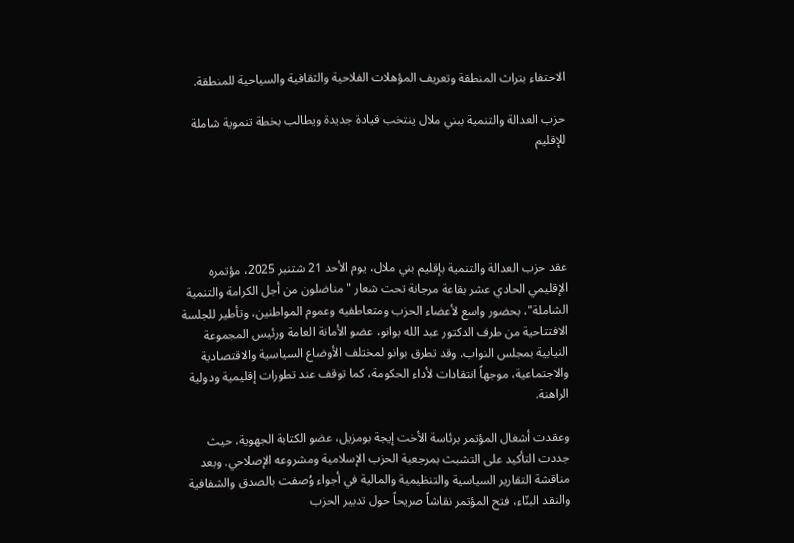الاحتفاء بتراث المنطقة وتعريف المؤهلات الفلاحية والثقافية والسياحية للمنطقة.

حزب العدالة والتنمية ببني ملال ينتخب قيادة جديدة ويطالب بخطة تنموية شاملة للإقليم





عقد حزب العدالة والتنمية بإقليم بني ملال، يوم الأحد 21 شتنبر 2025، مؤتمره الإقليمي الحادي عشر بقاعة مرجانة تحت شعار "مناضلون من أجل الكرامة والتنمية الشاملة"، بحضور واسع لأعضاء الحزب ومتعاطفيه وعموم المواطنين، وتأطير للجلسة الافتتاحية من طرف الدكتور عبد الله بوانو، عضو الأمانة العامة ورئيس المجموعة النيابية بمجلس النواب. وقد تطرق بوانو لمختلف الأوضاع السياسية والاقتصادية والاجتماعية، موجهاً انتقادات لأداء الحكومة، كما توقف عند تطورات إقليمية ودولية الراهنة.

وعقدت أشغال المؤتمر برئاسة الأخت إيجة بومزيل، عضو الكتابة الجهوية، حيث جددت التأكيد على التشبث بمرجعية الحزب الإسلامية ومشروعه الإصلاحي. وبعد مناقشة التقارير السياسية والتنظيمية والمالية في أجواء وُصفت بالصدق والشفافية والنقد البنّاء، فتح المؤتمر نقاشاً صريحاً حول تدبير الحزب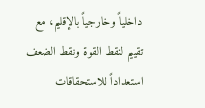داخلياً وخارجياً بالإقليم، مع تقييم لنقط القوة ونقط الضعف استعداداً للاستحقاقات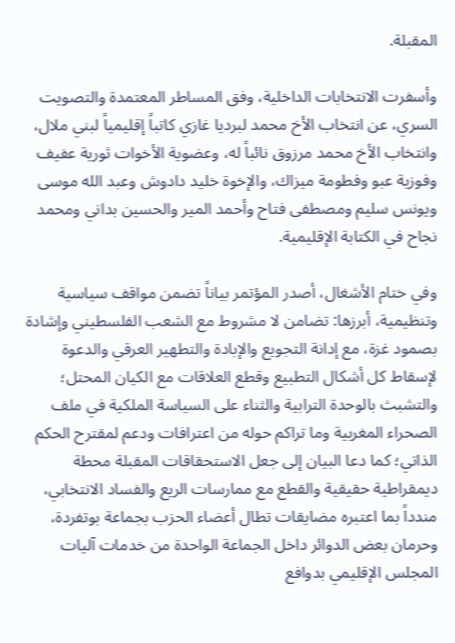المقبلة.

وأسفرت الانتخابات الداخلية، وفق المساطر المعتمدة والتصويت السري، عن انتخاب الأخ محمد لبرديا غازي كاتباً إقليمياً لبني ملال، وانتخاب الأخ محمد مرزوق نائباً له، وعضوية الأخوات ثورية عفيف وفوزية عبو وفطومة ميزاك، والإخوة خليد دادوش وعبد الله موسى ويونس سليم ومصطفى فتاح وأحمد المير والحسين بداني ومحمد نجاح في الكتابة الإقليمية.

وفي ختام الأشغال، أصدر المؤتمر بياناً تضمن مواقف سياسية وتنظيمية، أبرزها: تضامن لا مشروط مع الشعب الفلسطيني وإشادة بصمود غزة، مع إدانة التجويع والإبادة والتطهير العرقي والدعوة لإسقاط كل أشكال التطبيع وقطع العلاقات مع الكيان المحتل؛ والتشبث بالوحدة الترابية والثناء على السياسة الملكية في ملف الصحراء المغربية وما تراكم حوله من اعترافات ودعم لمقترح الحكم الذاتي؛ كما دعا البيان إلى جعل الاستحقاقات المقبلة محطة ديمقراطية حقيقية والقطع مع ممارسات الريع والفساد الانتخابي، مندداً بما اعتبره مضايقات تطال أعضاء الحزب بجماعة بوتفردة، وحرمان بعض الدوائر داخل الجماعة الواحدة من خدمات آليات المجلس الإقليمي بدوافع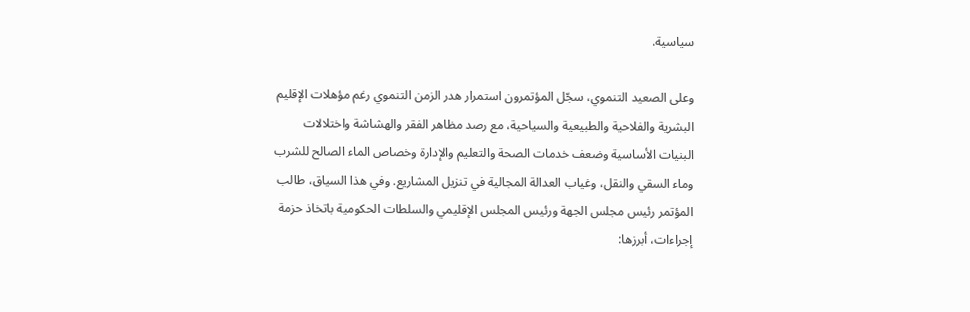سياسية.

وعلى الصعيد التنموي، سجّل المؤتمرون استمرار هدر الزمن التنموي رغم مؤهلات الإقليم البشرية والفلاحية والطبيعية والسياحية، مع رصد مظاهر الفقر والهشاشة واختلالات البنيات الأساسية وضعف خدمات الصحة والتعليم والإدارة وخصاص الماء الصالح للشرب وماء السقي والنقل، وغياب العدالة المجالية في تنزيل المشاريع. وفي هذا السياق، طالب المؤتمر رئيس مجلس الجهة ورئيس المجلس الإقليمي والسلطات الحكومية باتخاذ حزمة إجراءات، أبرزها: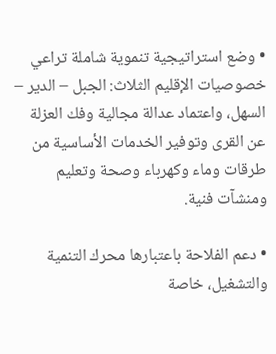• وضع استراتيجية تنموية شاملة تراعي خصوصيات الإقليم الثلاث: الجبل – الدير – السهل، واعتماد عدالة مجالية وفك العزلة عن القرى وتوفير الخدمات الأساسية من طرقات وماء وكهرباء وصحة وتعليم ومنشآت فنية.

• دعم الفلاحة باعتبارها محرك التنمية والتشغيل، خاصة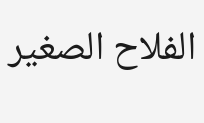الفلاح الصغير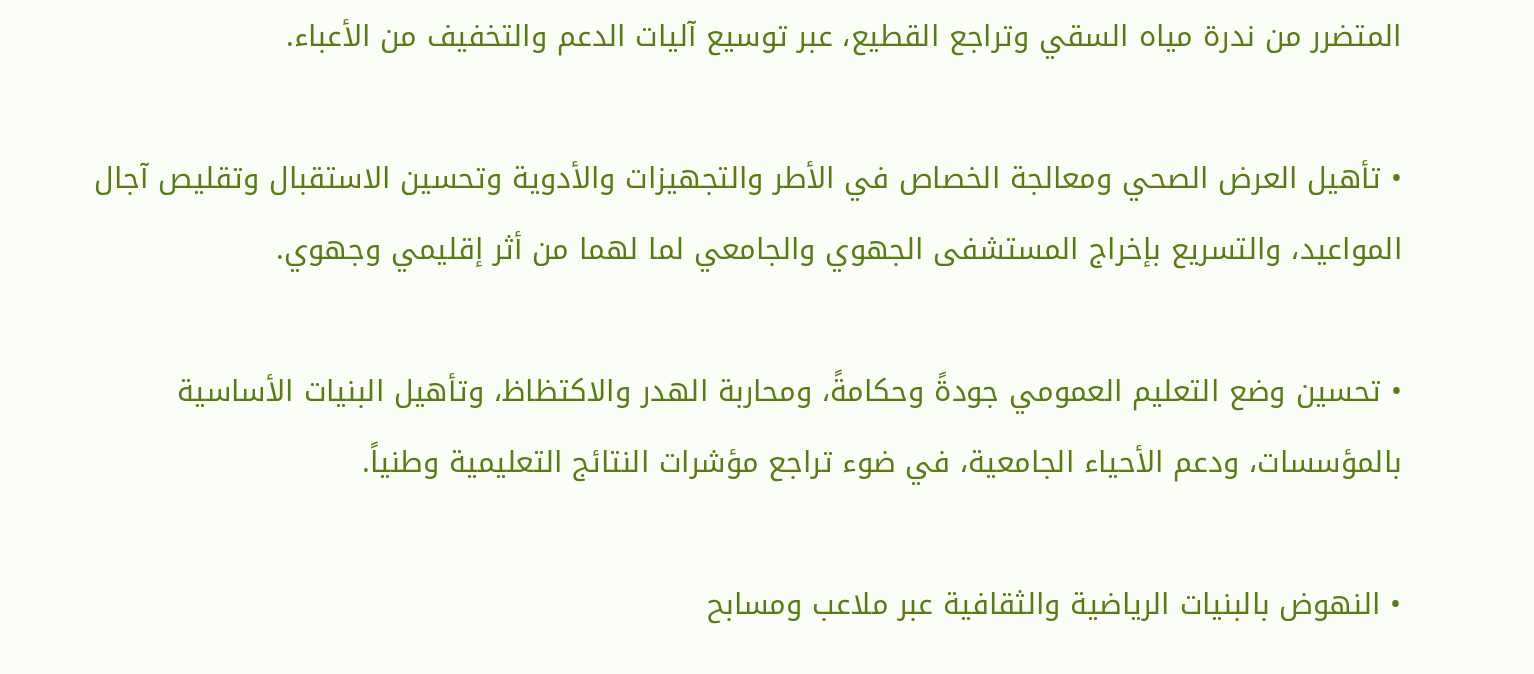المتضرر من ندرة مياه السقي وتراجع القطيع، عبر توسيع آليات الدعم والتخفيف من الأعباء.

• تأهيل العرض الصحي ومعالجة الخصاص في الأطر والتجهيزات والأدوية وتحسين الاستقبال وتقليص آجال المواعيد، والتسريع بإخراج المستشفى الجهوي والجامعي لما لهما من أثر إقليمي وجهوي.

• تحسين وضع التعليم العمومي جودةً وحكامةً، ومحاربة الهدر والاكتظاظ، وتأهيل البنيات الأساسية بالمؤسسات، ودعم الأحياء الجامعية، في ضوء تراجع مؤشرات النتائج التعليمية وطنياً.

• النهوض بالبنيات الرياضية والثقافية عبر ملاعب ومسابح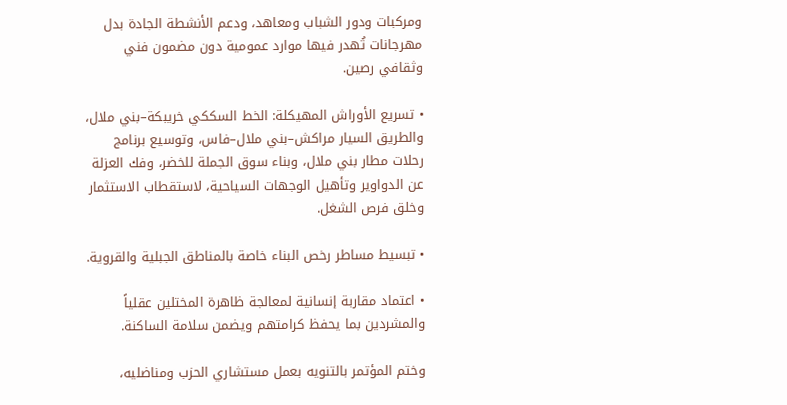ومركبات ودور الشباب ومعاهد، ودعم الأنشطة الجادة بدل مهرجانات تُهدر فيها موارد عمومية دون مضمون فني وثقافي رصين.

• تسريع الأوراش المهيكلة: الخط السككي خريبكة–بني ملال، والطريق السيار مراكش–بني ملال–فاس، وتوسيع برنامج رحلات مطار بني ملال، وبناء سوق الجملة للخضر، وفك العزلة عن الدواوير وتأهيل الوجهات السياحية، لاستقطاب الاستثمار وخلق فرص الشغل.

• تبسيط مساطر رخص البناء خاصة بالمناطق الجبلية والقروية.

• اعتماد مقاربة إنسانية لمعالجة ظاهرة المختلين عقلياً والمشردين بما يحفظ كرامتهم ويضمن سلامة الساكنة.

وختم المؤتمر بالتنويه بعمل مستشاري الحزب ومناضليه،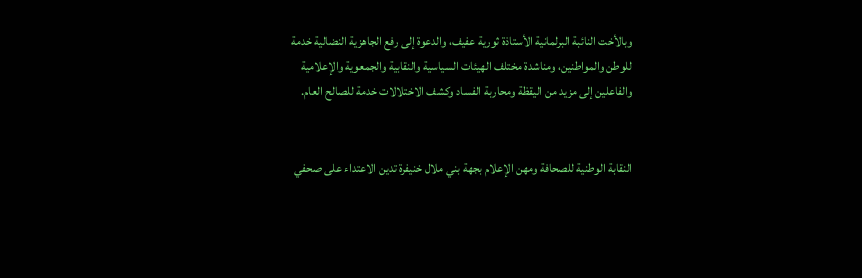وبالأخت النائبة البرلمانية الأستاذة ثورية عفيف، والدعوة إلى رفع الجاهزية النضالية خدمة للوطن والمواطنين، ومناشدة مختلف الهيئات السياسية والنقابية والجمعوية والإعلامية والفاعلين إلى مزيد من اليقظة ومحاربة الفساد وكشف الاختلالات خدمة للصالح العام.


النقابة الوطنية للصحافة ومهن الإعلام بجهة بني ملال خنيفرة تدين الاعتداء على صحفي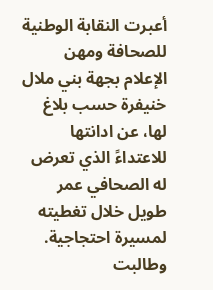أعبرت النقابة الوطنية للصحافة ومهن الإعلام بجهة بني ملال خنيفرة حسب بلاغ لها، عن ادانتها للاعتداءً الذي تعرض له الصحافي عمر طويل خلال تغطيته لمسيرة احتجاجية. وطالبت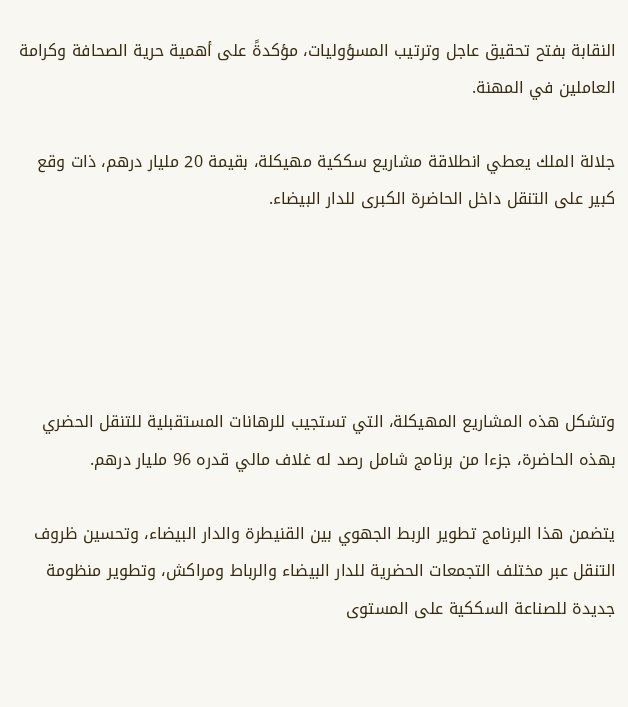النقابة بفتح تحقيق عاجل وترتيب المسؤوليات، مؤكدةً على أهمية حرية الصحافة وكرامة العاملين في المهنة.

جلالة الملك يعطي انطلاقة مشاريع سككية مهيكلة، بقيمة 20 مليار درهم، ذات وقع كبير على التنقل داخل الحاضرة الكبرى للدار البيضاء.





وتشكل هذه المشاريع المهيكلة، التي تستجيب للرهانات المستقبلية للتنقل الحضري بهذه الحاضرة، جزءا من برنامج شامل رصد له غلاف مالي قدره 96 مليار درهم.

يتضمن هذا البرنامج تطوير الربط الجهوي بين القنيطرة والدار البيضاء، وتحسين ظروف التنقل عبر مختلف التجمعات الحضرية للدار البيضاء والرباط ومراكش، وتطوير منظومة جديدة للصناعة السككية على المستوى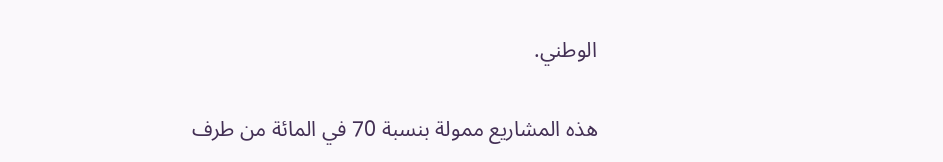الوطني.

هذه المشاريع ممولة بنسبة 70 في المائة من طرف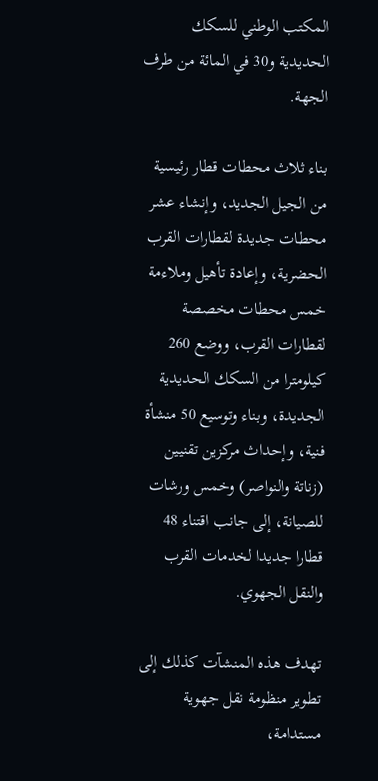المكتب الوطني للسكك الحديدية و30 في المائة من طرف الجهة.

بناء ثلاث محطات قطار رئيسية من الجيل الجديد، وإنشاء عشر محطات جديدة لقطارات القرب الحضرية، وإعادة تأهيل وملاءمة خمس محطات مخصصة لقطارات القرب، ووضع 260 كيلومترا من السكك الحديدية الجديدة، وبناء وتوسيع 50 منشأة فنية، وإحداث مركزين تقنيين (زناتة والنواصر) وخمس ورشات للصيانة، إلى جانب اقتناء 48 قطارا جديدا لخدمات القرب والنقل الجهوي.

تهدف هذه المنشآت كذلك إلى تطوير منظومة نقل جهوية مستدامة،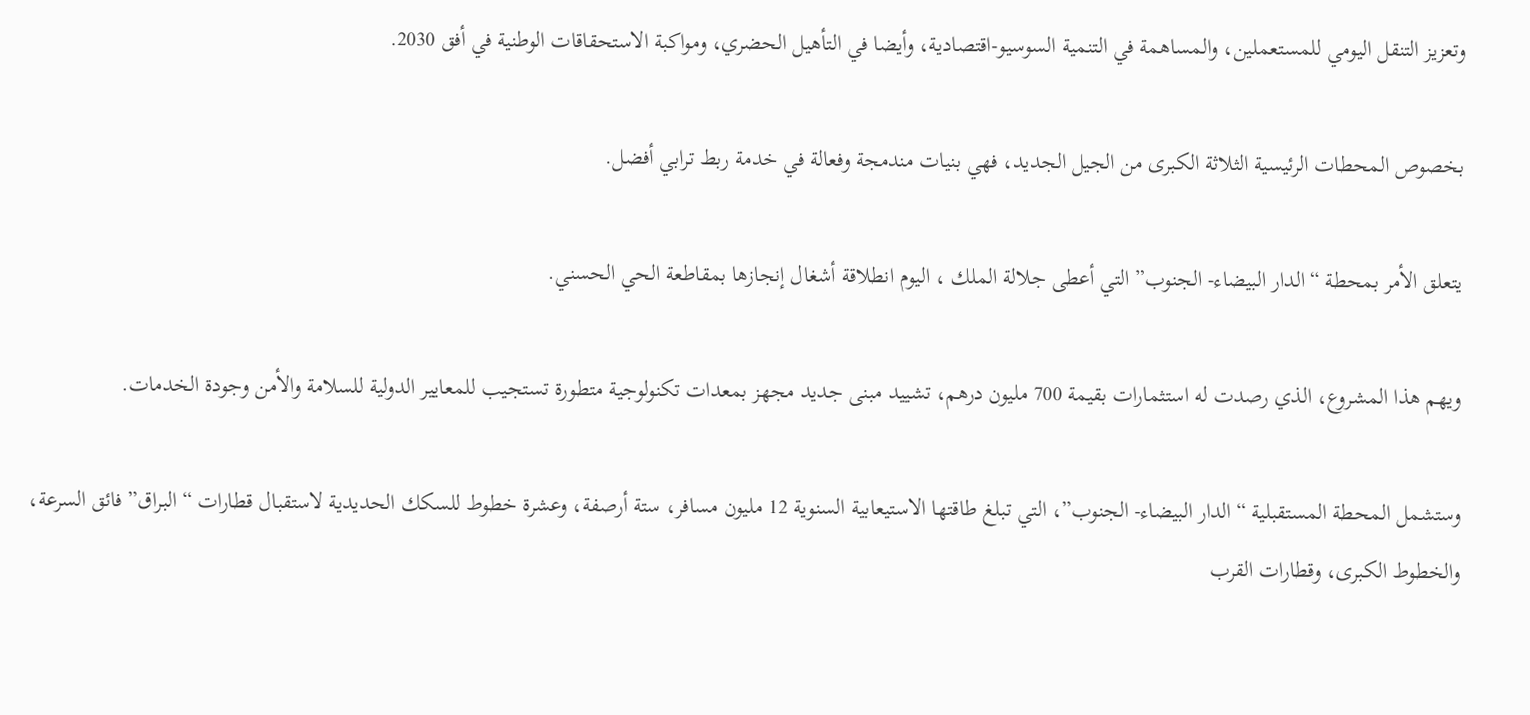وتعزيز التنقل اليومي للمستعملين، والمساهمة في التنمية السوسيو-اقتصادية، وأيضا في التأهيل الحضري، ومواكبة الاستحقاقات الوطنية في أفق 2030.

بخصوص المحطات الرئيسية الثلاثة الكبرى من الجيل الجديد، فهي بنيات مندمجة وفعالة في خدمة ربط ترابي أفضل.

يتعلق الأمر بمحطة “الدار البيضاء- الجنوب” التي أعطى جلالة الملك ، اليوم انطلاقة أشغال إنجازها بمقاطعة الحي الحسني.

ويهم هذا المشروع، الذي رصدت له استثمارات بقيمة 700 مليون درهم، تشييد مبنى جديد مجهز بمعدات تكنولوجية متطورة تستجيب للمعايير الدولية للسلامة والأمن وجودة الخدمات.

وستشمل المحطة المستقبلية “الدار البيضاء- الجنوب”، التي تبلغ طاقتها الاستيعابية السنوية 12 مليون مسافر، ستة أرصفة، وعشرة خطوط للسكك الحديدية لاستقبال قطارات “البراق” فائق السرعة، والخطوط الكبرى، وقطارات القرب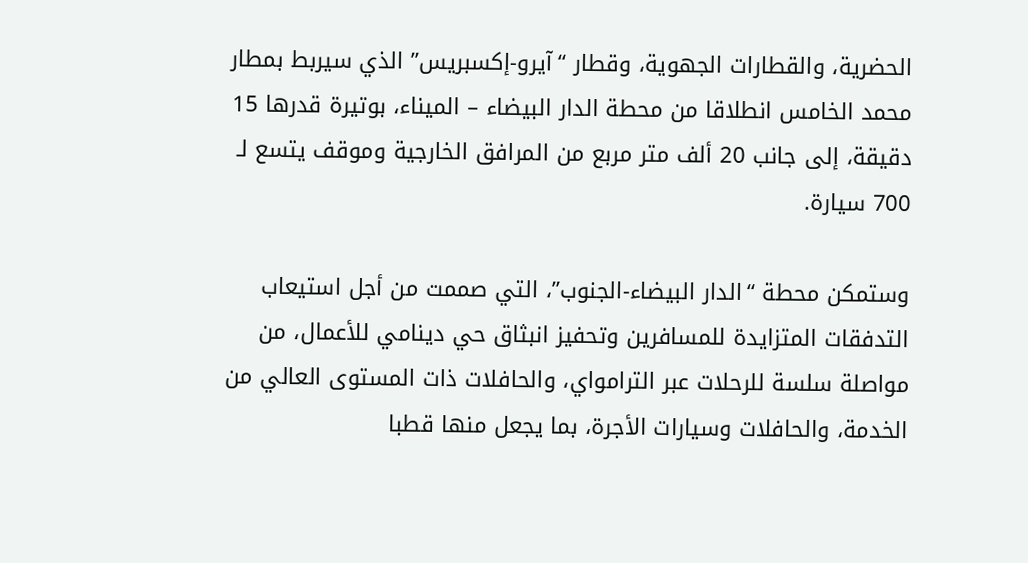الحضرية، والقطارات الجهوية، وقطار “آيرو-إكسبريس” الذي سيربط بمطار محمد الخامس انطلاقا من محطة الدار البيضاء – الميناء، بوتيرة قدرها 15 دقيقة، إلى جانب 20 ألف متر مربع من المرافق الخارجية وموقف يتسع لـ 700 سيارة.

وستمكن محطة “الدار البيضاء-الجنوب”، التي صممت من أجل استيعاب التدفقات المتزايدة للمسافرين وتحفيز انبثاق حي دينامي للأعمال، من مواصلة سلسة للرحلات عبر الترامواي، والحافلات ذات المستوى العالي من الخدمة، والحافلات وسيارات الأجرة، بما يجعل منها قطبا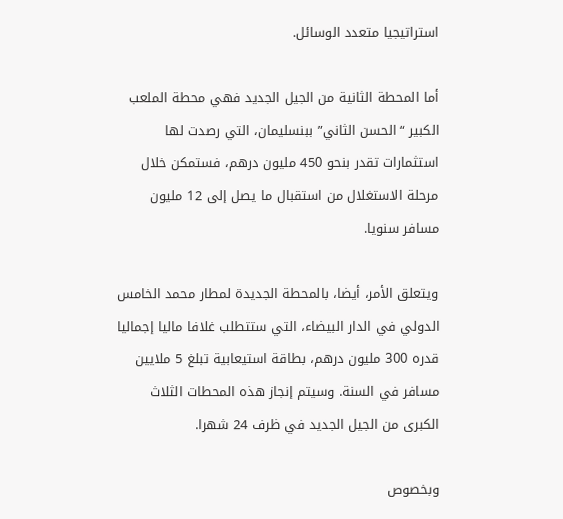استراتيجيا متعدد الوسائل.

أما المحطة الثانية من الجيل الجديد فهي محطة الملعب الكبير “الحسن الثاني” ببنسليمان، التي رصدت لها استثمارات تقدر بنحو 450 مليون درهم، فستمكن خلال مرحلة الاستغلال من استقبال ما يصل إلى 12 مليون مسافر سنويا.

ويتعلق الأمر، أيضا، بالمحطة الجديدة لمطار محمد الخامس الدولي في الدار البيضاء، التي ستتطلب غلافا ماليا إجماليا قدره 300 مليون درهم، بطاقة استيعابية تبلغ 5 ملايين مسافر في السنة. وسيتم إنجاز هذه المحطات الثلاث الكبرى من الجيل الجديد في ظرف 24 شهرا.

وبخصوص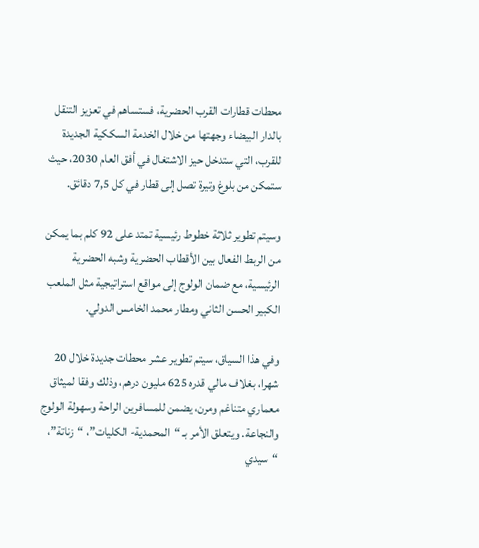محطات قطارات القرب الحضرية، فستساهم في تعزيز التنقل بالدار البيضاء وجهتها من خلال الخدمة السككية الجديدة للقرب، التي ستدخل حيز الاشتغال في أفق العام 2030، حيث ستمكن من بلوغ وتيرة تصل إلى قطار في كل 7,5 دقائق.

وسيتم تطوير ثلاثة خطوط رئيسية تمتد على 92 كلم بما يمكن من الربط الفعال بين الأقطاب الحضرية وشبه الحضرية الرئيسية، مع ضمان الولوج إلى مواقع استراتيجية مثل الملعب الكبير الحسن الثاني ومطار محمد الخامس الدولي.

وفي هذا السياق، سيتم تطوير عشر محطات جديدة خلال 20 شهرا، بغلاف مالي قدره 625 مليون درهم، وذلك وفقا لميثاق معماري متناغم ومرن، يضمن للمسافرين الراحة وسهولة الولوج والنجاعة. ويتعلق الأمر بـ “المحمدية- الكليات”، “زناتة”، “سيدي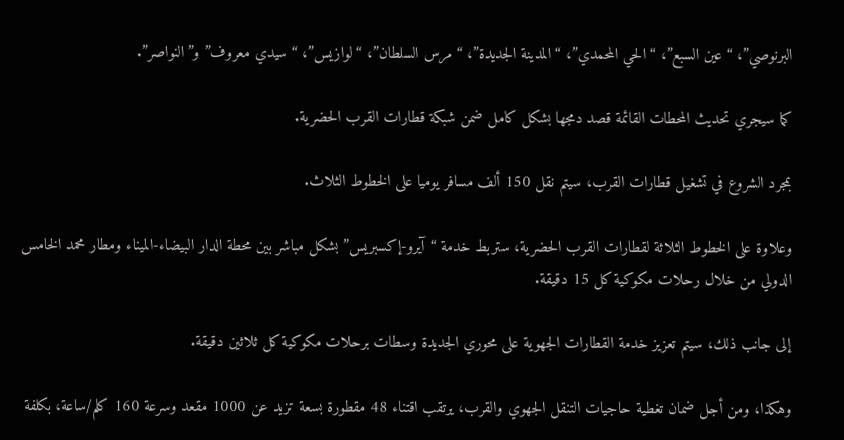البرنوصي”، “عين السبع”، “الحي المحمدي”، “المدينة الجديدة”، “مرس السلطان”، “لوازيس”، “سيدي معروف” و”النواصر”.

كما سيجري تحديث المحطات القائمة قصد دمجها بشكل كامل ضمن شبكة قطارات القرب الحضرية.

بمجرد الشروع في تشغيل قطارات القرب، سيتم نقل 150 ألف مسافر يوميا على الخطوط الثلاث.

وعلاوة على الخطوط الثلاثة لقطارات القرب الحضرية، ستربط خدمة “آيرو-إكسبريس” بشكل مباشر بين محطة الدار البيضاء-الميناء ومطار محمد الخامس الدولي من خلال رحلات مكوكية كل 15 دقيقة.

إلى جانب ذلك، سيتم تعزيز خدمة القطارات الجهوية على محوري الجديدة وسطات برحلات مكوكية كل ثلاثين دقيقة.

وهكذا، ومن أجل ضمان تغطية حاجيات التنقل الجهوي والقرب، يرتقب اقتناء 48 مقطورة بسعة تزيد عن 1000 مقعد وسرعة 160 كلم/ساعة، بكلفة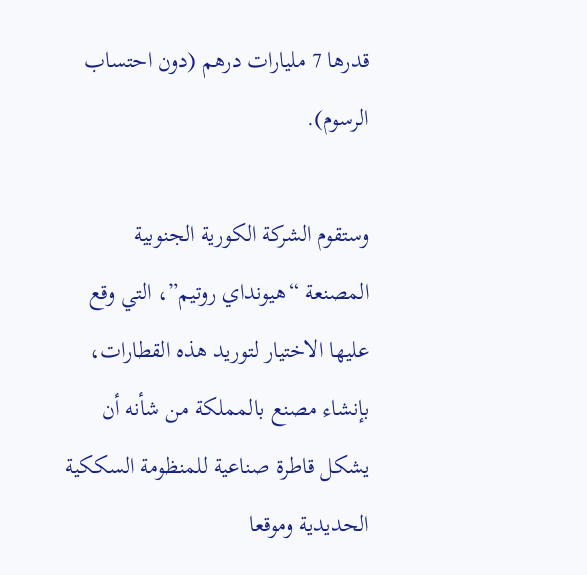قدرها 7 مليارات درهم (دون احتساب الرسوم).

وستقوم الشركة الكورية الجنوبية المصنعة “هيونداي روتيم”، التي وقع عليها الاختيار لتوريد هذه القطارات، بإنشاء مصنع بالمملكة من شأنه أن يشكل قاطرة صناعية للمنظومة السككية الحديدية وموقعا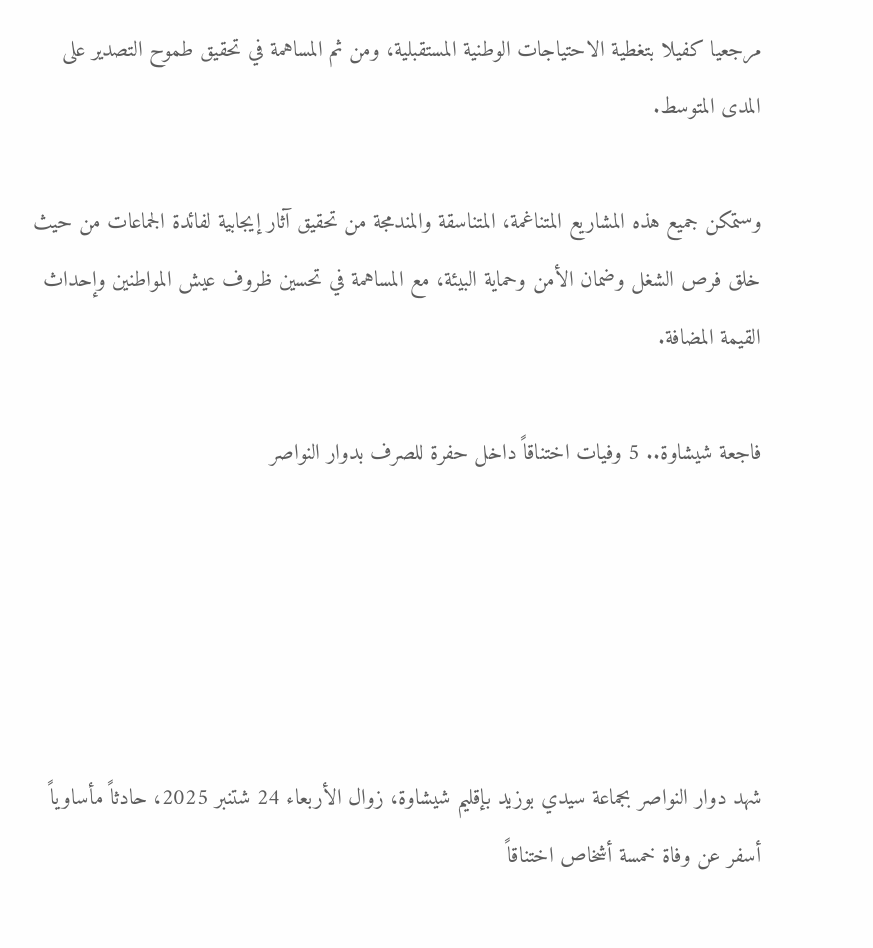مرجعيا كفيلا بتغطية الاحتياجات الوطنية المستقبلية، ومن ثم المساهمة في تحقيق طموح التصدير على المدى المتوسط.

وستمكن جميع هذه المشاريع المتناغمة، المتناسقة والمندمجة من تحقيق آثار إيجابية لفائدة الجماعات من حيث خلق فرص الشغل وضمان الأمن وحماية البيئة، مع المساهمة في تحسين ظروف عيش المواطنين وإحداث القيمة المضافة.

فاجعة شيشاوة.. 5 وفيات اختناقاً داخل حفرة للصرف بدوار النواصر





شهد دوار النواصر بجماعة سيدي بوزيد بإقليم شيشاوة، زوال الأربعاء 24 شتنبر 2025، حادثاً مأساوياً أسفر عن وفاة خمسة أشخاص اختناقاً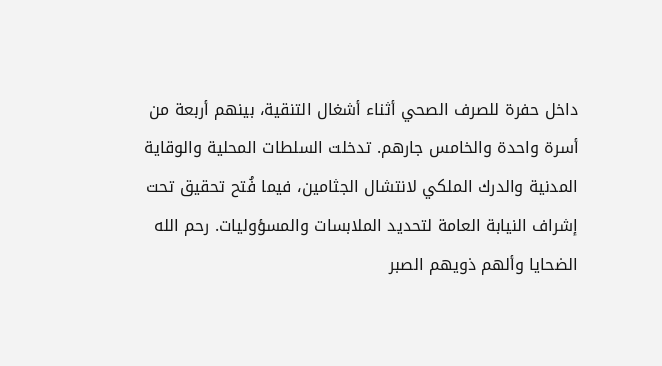داخل حفرة للصرف الصحي أثناء أشغال التنقية، بينهم أربعة من أسرة واحدة والخامس جارهم. تدخلت السلطات المحلية والوقاية المدنية والدرك الملكي لانتشال الجثامين، فيما فُتح تحقيق تحت إشراف النيابة العامة لتحديد الملابسات والمسؤوليات. رحم الله الضحايا وألهم ذويهم الصبر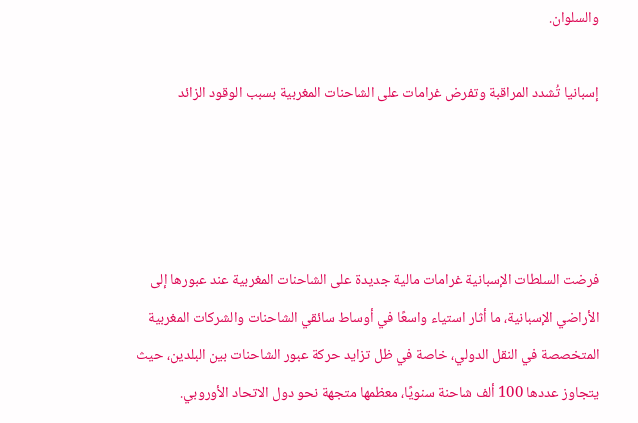والسلوان.

إسبانيا تُشدد المراقبة وتفرض غرامات على الشاحنات المغربية بسبب الوقود الزائد




فرضت السلطات الإسبانية غرامات مالية جديدة على الشاحنات المغربية عند عبورها إلى الأراضي الإسبانية، ما أثار استياء واسعًا في أوساط سائقي الشاحنات والشركات المغربية المتخصصة في النقل الدولي، خاصة في ظل تزايد حركة عبور الشاحنات بين البلدين، حيث يتجاوز عددها 100 ألف شاحنة سنويًا، معظمها متجهة نحو دول الاتحاد الأوروبي.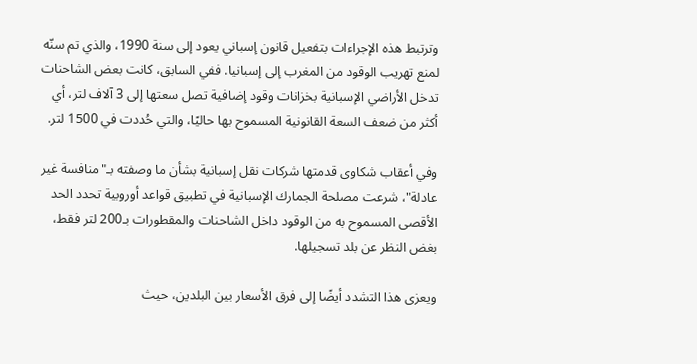وترتبط هذه الإجراءات بتفعيل قانون إسباني يعود إلى سنة 1990، والذي تم سنّه لمنع تهريب الوقود من المغرب إلى إسبانيا. ففي السابق، كانت بعض الشاحنات تدخل الأراضي الإسبانية بخزانات وقود إضافية تصل سعتها إلى 3 آلاف لتر، أي أكثر من ضعف السعة القانونية المسموح بها حاليًا، والتي حُددت في 1500 لتر.

وفي أعقاب شكاوى قدمتها شركات نقل إسبانية بشأن ما وصفته بـ"منافسة غير عادلة"، شرعت مصلحة الجمارك الإسبانية في تطبيق قواعد أوروبية تحدد الحد الأقصى المسموح به من الوقود داخل الشاحنات والمقطورات بـ200 لتر فقط، بغض النظر عن بلد تسجيلها.

ويعزى هذا التشدد أيضًا إلى فرق الأسعار بين البلدين، حيث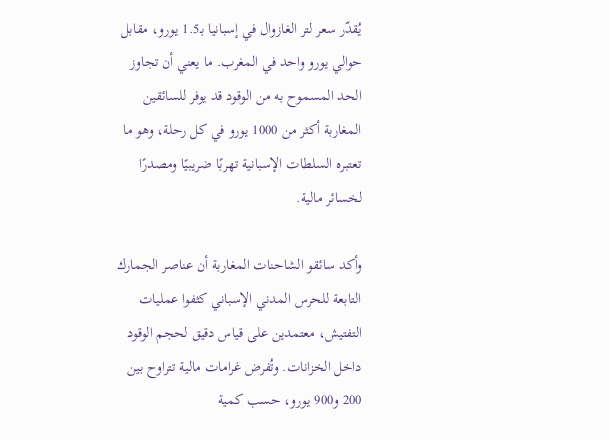يُقدّر سعر لتر الغازوال في إسبانيا بـ1.5 يورو، مقابل حوالي يورو واحد في المغرب. ما يعني أن تجاوز الحد المسموح به من الوقود قد يوفر للسائقين المغاربة أكثر من 1000 يورو في كل رحلة، وهو ما تعتبره السلطات الإسبانية تهربًا ضريبيًا ومصدرًا لخسائر مالية.

وأكد سائقو الشاحنات المغاربة أن عناصر الجمارك التابعة للحرس المدني الإسباني كثفوا عمليات التفتيش، معتمدين على قياس دقيق لحجم الوقود داخل الخزانات. وتُفرض غرامات مالية تتراوح بين 200 و900 يورو، حسب كمية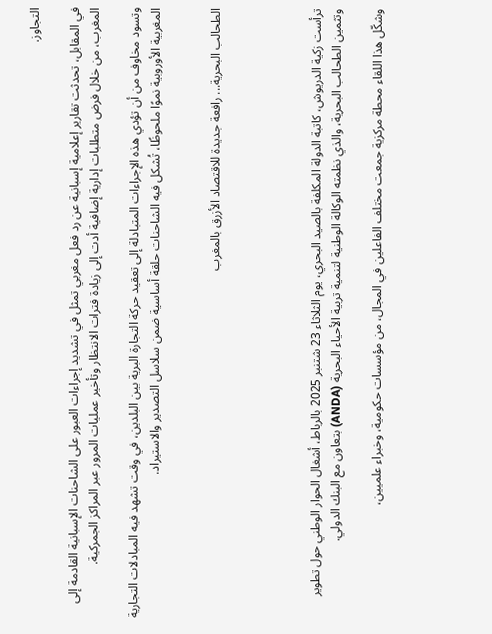التجاوز.

في المقابل، تحدثت تقارير إعلامية إسبانية عن رد فعل مغربي تمثل في تشديد إجراءات العبور على الشاحنات الإسبانية القادمة إلى المغرب، من خلال فرض متطلبات إدارية إضافية أدت إلى زيادة فترات الانتظار وتأخير عمليات المرور عبر المراكز الجمركية.

وتسود مخاوف من أن تؤدي هذه الإجراءات المتبادلة إلى تعقيد حركة التجارة البرية بين البلدين، في وقت تشهد فيه المبادلات التجارية المغربية الأوروبية نموًا ملحوظًا، تُشكل فيه الشاحنات حلقة أساسية ضمن سلاسل التصدير والاستيراد.


الطحالب البحرية... رافعة جديدة للاقتصاد الأزرق بالمغرب




ترأست زكية الدريوش، كاتبة الدولة المكلفة بالصيد البحري، يوم الثلاثاء 23 شتنبر 2025 بالرباط، أشغال الحوار الوطني حول تطوير وتثمين الطحالب البحرية، والذي نظمته الوكالة الوطنية لتنمية تربية الأحياء البحرية (ANDA) بتعاون مع البنك الدولي.

وشكّل هذا اللقاء محطة مركزية جمعت مختلف الفاعلين في المجال، من مؤسسات حكومية، وخبراء علميين،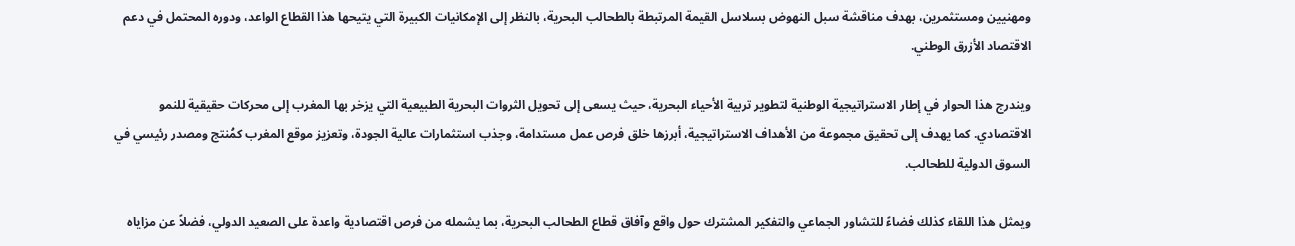ومهنيين ومستثمرين، بهدف مناقشة سبل النهوض بسلاسل القيمة المرتبطة بالطحالب البحرية، بالنظر إلى الإمكانيات الكبيرة التي يتيحها هذا القطاع الواعد، ودوره المحتمل في دعم الاقتصاد الأزرق الوطني.

ويندرج هذا الحوار في إطار الاستراتيجية الوطنية لتطوير تربية الأحياء البحرية، حيث يسعى إلى تحويل الثروات البحرية الطبيعية التي يزخر بها المغرب إلى محركات حقيقية للنمو الاقتصادي. كما يهدف إلى تحقيق مجموعة من الأهداف الاستراتيجية، أبرزها خلق فرص عمل مستدامة، وجذب استثمارات عالية الجودة، وتعزيز موقع المغرب كمُنتج ومصدر رئيسي في السوق الدولية للطحالب.

ويمثل هذا اللقاء كذلك فضاءً للتشاور الجماعي والتفكير المشترك حول واقع وآفاق قطاع الطحالب البحرية، بما يشمله من فرص اقتصادية واعدة على الصعيد الدولي، فضلاً عن مزاياه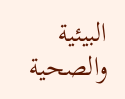البيئية والصحية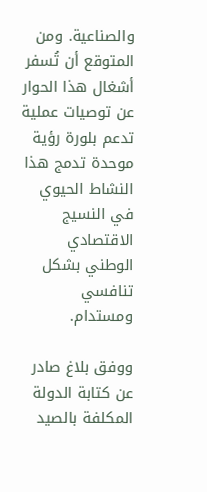والصناعية. ومن المتوقع أن تُسفر أشغال هذا الحوار عن توصيات عملية تدعم بلورة رؤية موحدة تدمج هذا النشاط الحيوي في النسيج الاقتصادي الوطني بشكل تنافسي ومستدام.

ووفق بلاغ صادر عن كتابة الدولة المكلفة بالصيد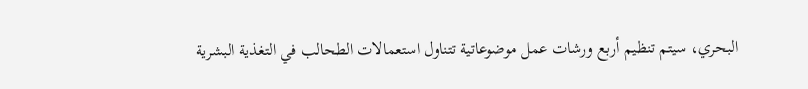البحري، سيتم تنظيم أربع ورشات عمل موضوعاتية تتناول استعمالات الطحالب في التغذية البشرية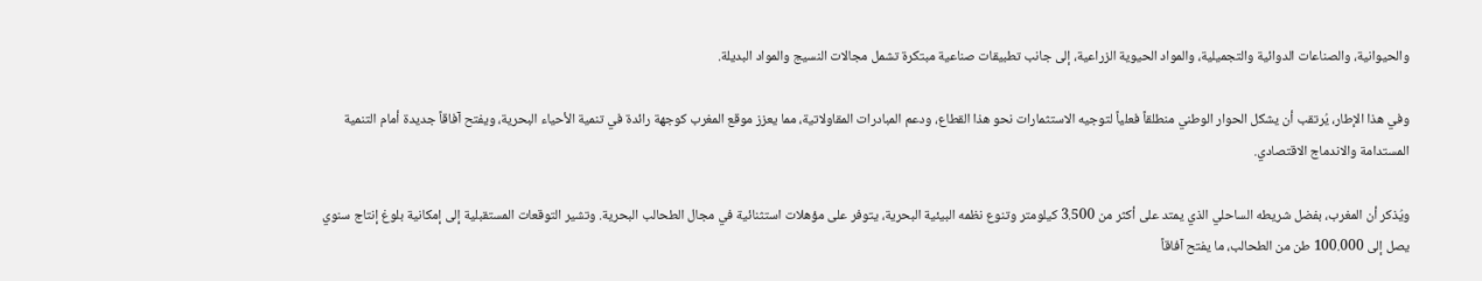والحيوانية، والصناعات الدوائية والتجميلية، والمواد الحيوية الزراعية، إلى جانب تطبيقات صناعية مبتكرة تشمل مجالات النسيج والمواد البديلة.

وفي هذا الإطار، يُرتقب أن يشكل الحوار الوطني منطلقاً فعلياً لتوجيه الاستثمارات نحو هذا القطاع، ودعم المبادرات المقاولاتية، مما يعزز موقع المغرب كوجهة رائدة في تنمية الأحياء البحرية، ويفتح آفاقاً جديدة أمام التنمية المستدامة والاندماج الاقتصادي.

ويُذكر أن المغرب، بفضل شريطه الساحلي الذي يمتد على أكثر من 3.500 كيلومتر وتنوع نظمه البيئية البحرية، يتوفر على مؤهلات استثنائية في مجال الطحالب البحرية. وتشير التوقعات المستقبلية إلى إمكانية بلوغ إنتاج سنوي يصل إلى 100.000 طن من الطحالب، ما يفتح آفاقاً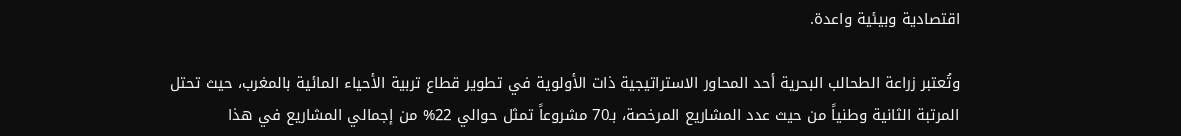اقتصادية وبيئية واعدة.

وتُعتبر زراعة الطحالب البحرية أحد المحاور الاستراتيجية ذات الأولوية في تطوير قطاع تربية الأحياء المائية بالمغرب، حيث تحتل المرتبة الثانية وطنياً من حيث عدد المشاريع المرخصة، بـ70 مشروعاً تمثل حوالي 22% من إجمالي المشاريع في هذا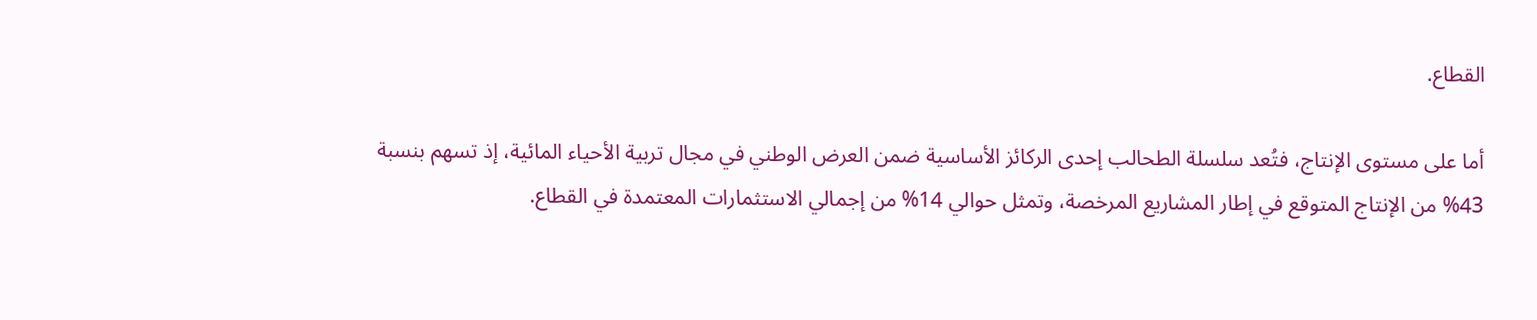القطاع.

أما على مستوى الإنتاج، فتُعد سلسلة الطحالب إحدى الركائز الأساسية ضمن العرض الوطني في مجال تربية الأحياء المائية، إذ تسهم بنسبة 43% من الإنتاج المتوقع في إطار المشاريع المرخصة، وتمثل حوالي 14% من إجمالي الاستثمارات المعتمدة في القطاع.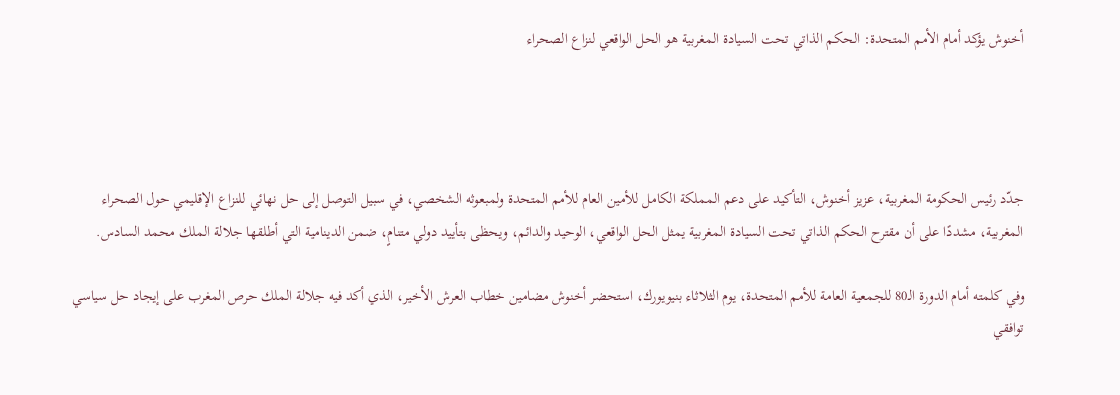أخنوش يؤكد أمام الأمم المتحدة: الحكم الذاتي تحت السيادة المغربية هو الحل الواقعي لنزاع الصحراء




جدّد رئيس الحكومة المغربية، عزيز أخنوش، التأكيد على دعم المملكة الكامل للأمين العام للأمم المتحدة ولمبعوثه الشخصي، في سبيل التوصل إلى حل نهائي للنزاع الإقليمي حول الصحراء المغربية، مشددًا على أن مقترح الحكم الذاتي تحت السيادة المغربية يمثل الحل الواقعي، الوحيد والدائم، ويحظى بتأييد دولي متنامٍ، ضمن الدينامية التي أطلقها جلالة الملك محمد السادس.

وفي كلمته أمام الدورة الـ80 للجمعية العامة للأمم المتحدة، يوم الثلاثاء بنيويورك، استحضر أخنوش مضامين خطاب العرش الأخير، الذي أكد فيه جلالة الملك حرص المغرب على إيجاد حل سياسي توافقي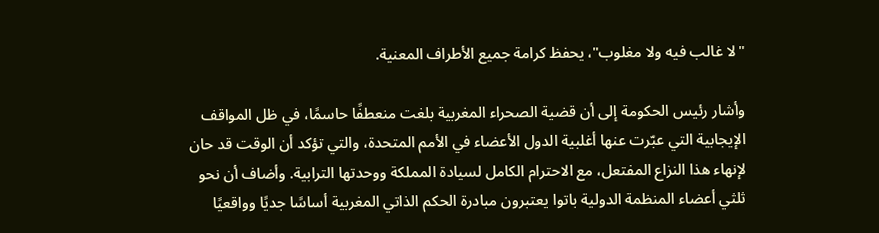"لا غالب فيه ولا مغلوب"، يحفظ كرامة جميع الأطراف المعنية.

وأشار رئيس الحكومة إلى أن قضية الصحراء المغربية بلغت منعطفًا حاسمًا، في ظل المواقف الإيجابية التي عبّرت عنها أغلبية الدول الأعضاء في الأمم المتحدة، والتي تؤكد أن الوقت قد حان لإنهاء هذا النزاع المفتعل، مع الاحترام الكامل لسيادة المملكة ووحدتها الترابية. وأضاف أن نحو ثلثي أعضاء المنظمة الدولية باتوا يعتبرون مبادرة الحكم الذاتي المغربية أساسًا جديًا وواقعيًا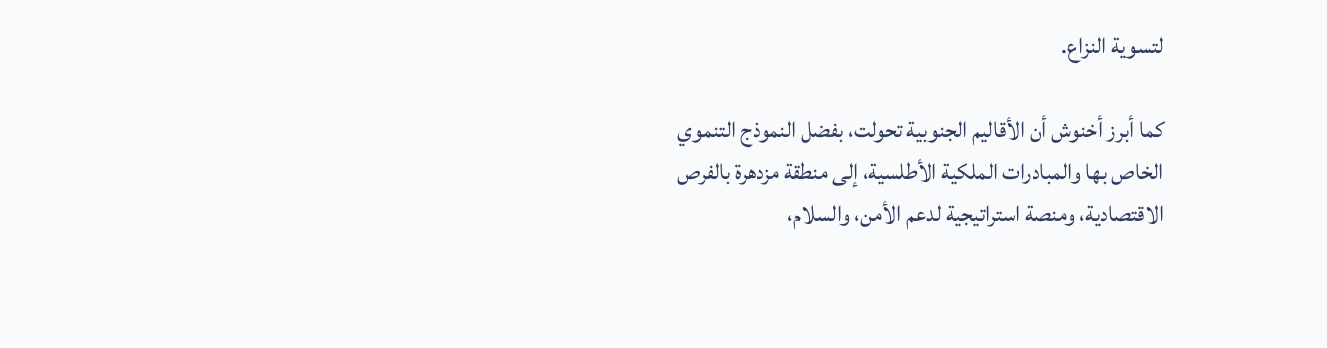لتسوية النزاع.

كما أبرز أخنوش أن الأقاليم الجنوبية تحولت، بفضل النموذج التنموي الخاص بها والمبادرات الملكية الأطلسية، إلى منطقة مزدهرة بالفرص الاقتصادية، ومنصة استراتيجية لدعم الأمن، والسلام،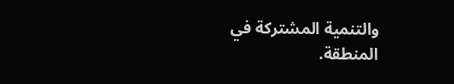والتنمية المشتركة في المنطقة.